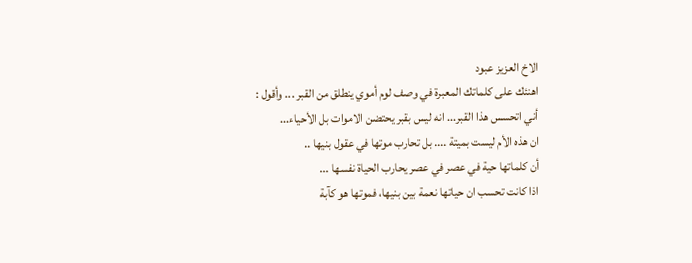الاخ العزيز عبود
اهنئك على كلماتك المعبرة في وصف لوم أموي ينطلق من القبر ... وأقول :
أني اتحسس هذا القبر... انه ليس بقبر يحتضن الاموات بل الأحياء...
ان هذه الأم ليست بميتة .... بل تحارب موتها في عقول بنيها ..
أن كلماتها حية في عصر في عصر يحارب الحياة نفسها ...
اذا كانت تحسب ان حياتها نعمة بين بنيها، فموتها هو كآبة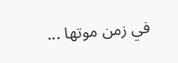في زمن موتها ...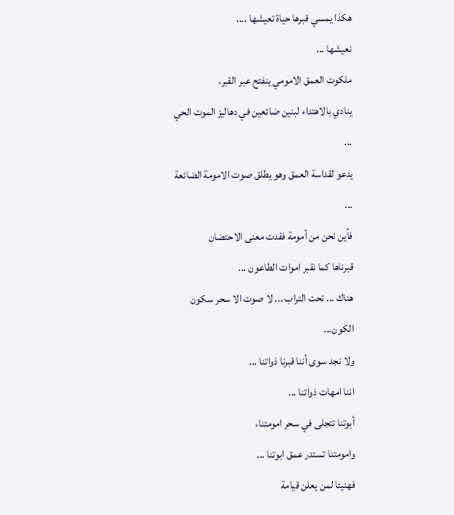هكذا يمسي قبرها حياة تعيشها ....
نعيشها ...
ملكوت العمق الامومي ينفتح عبر القبر،
ينادي بالاهتداء لبنين ضائعين في دهاليز الموت الحي ...
يدعو لقداسة العمق وهو يطلق صوت الامومة الضائعة ...
فأين نحن من أمومة فقدت معنى الاحتضان
قبرناها كما نقبر اموات الطاعون ...
هناك ... تحت التراب ... لا صوت الا سحر سكون الكون...
ولا نجد سوى أننا قبرنا ذواتنا ...
اننا امهات ذواتنا ...
أبوتنا تتجلى في سحر امومتنا،
وامومتنا تستدر عمق ابوتنا ...
فهنيئا لمن يعلن قيامة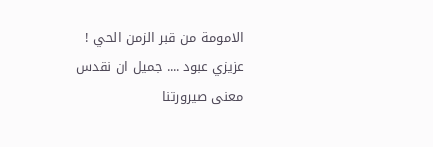الامومة من قبر الزمن الحي !
عزيزي عبود .... جميل ان نقدس معنى صيرورتنا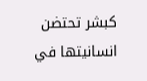كبشر تحتضن انسانيتها في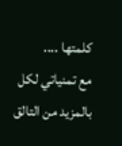كلمتها ....
مع تمنياتي لكل بالمزيد من التالق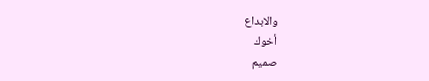والابداع
أخوك
صميم